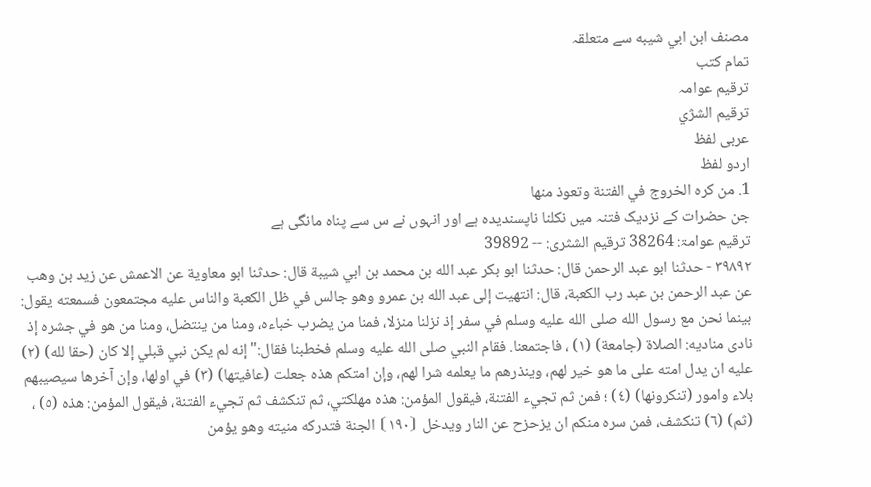مصنف ابن ابي شيبه سے متعلقہ
تمام کتب
ترقیم عوامہ
ترقيم الشژي
عربی لفظ
اردو لفظ
1. من كره الخروج في الفتنة وتعوذ منها
جن حضرات کے نزدیک فتنہ میں نکلنا ناپسندیدہ ہے اور انہوں نے س سے پناہ مانگی ہے
ترقیم عوامۃ: 38264 ترقیم الشثری: -- 39892
٣٩٨٩٢ - حدثنا ابو عبد الرحمن قال: حدثنا ابو بكر عبد الله بن محمد بن ابي شيبة قال: حدثنا ابو معاوية عن الاعمش عن زيد بن وهب عن عبد الرحمن بن عبد رب الكعبة، قال: انتهيت إلى عبد الله بن عمرو وهو جالس في ظل الكعبة والناس عليه مجتمعون فسمعته يقول: بينما نحن مع رسول الله صلى الله عليه وسلم في سفر إذ نزلنا منزلا، فمنا من يضرب خباءه، ومنا من ينتضل، ومنا من هو في جشره إذ نادى مناديه: الصلاة (جامعة) (١) ، فاجتمعنا. فقام النبي صلى الله عليه وسلم فخطبنا فقال:"إنه لم يكن نبي قبلي إلا كان (حقا لله) (٢) عليه ان يدل امته على ما هو خير لهم، وينذرهم ما يعلمه شرا لهم، وإن امتكم هذه جعلت (عافيتها) (٣) في اولها، وإن آخرها سيصيبهم بلاء وامور (تنكرونها) (٤) ؛ فمن ثم تجيء الفتنة، فيقول المؤمن: هذه مهلكتي، ثم تنكشف ثم تجيء الفتنة، فيقول المؤمن: هذه (٥) ، (ثم) (٦) تنكشف، فمن سره منكم ان يزحزح عن النار ويدخل ⦗١٩٠⦘ الجنة فتدركه منيته وهو يؤمن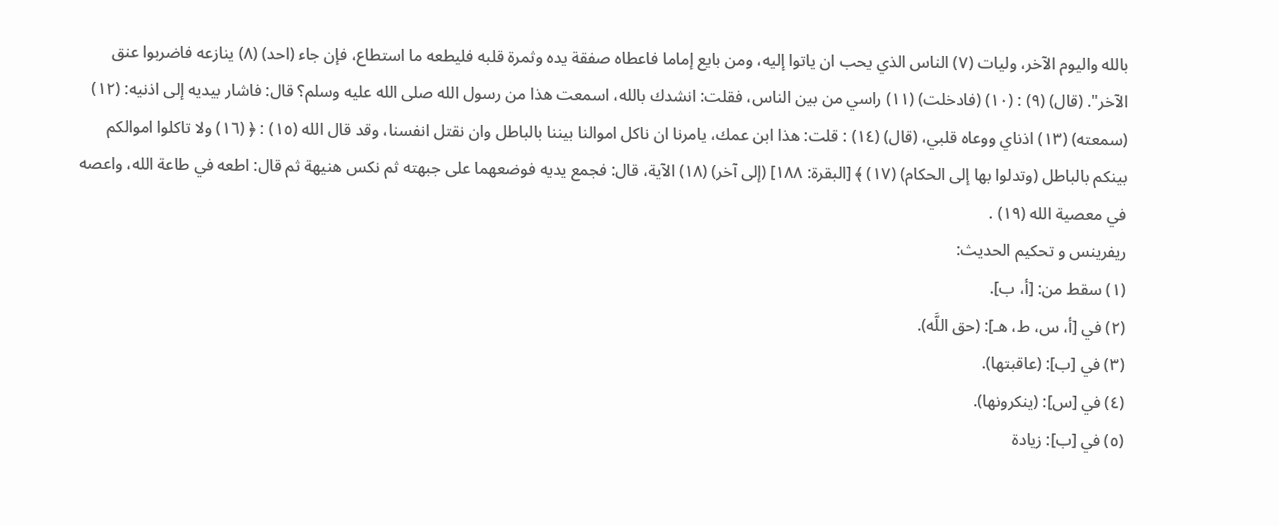بالله واليوم الآخر، وليات (٧) الناس الذي يحب ان ياتوا إليه، ومن بايع إماما فاعطاه صفقة يده وثمرة قلبه فليطعه ما استطاع، فإن جاء (احد) (٨) ينازعه فاضربوا عنق الآخر". (قال) (٩) : (١٠) (فادخلت) (١١) راسي من بين الناس، فقلت: انشدك بالله، اسمعت هذا من رسول الله صلى الله عليه وسلم؟ قال: فاشار بيديه إلى اذنيه: (١٢) (سمعته) (١٣) اذناي ووعاه قلبي، (قال) (١٤) : قلت: هذا ابن عمك، يامرنا ان ناكل اموالنا بيننا بالباطل وان نقتل انفسنا، وقد قال الله (١٥) : ﴿ (١٦) ولا تاكلوا اموالكم بينكم بالباطل (وتدلوا بها إلى الحكام) (١٧) ﴾ [البقرة: ١٨٨] (إلى آخر) (١٨) الآية، قال: فجمع يديه فوضعهما على جبهته ثم نكس هنيهة ثم قال: اطعه في طاعة الله، واعصه في معصية الله (١٩) .
ريفرينس و تحكيم الحدیث:
(١) سقط من: [أ، ب].
(٢) في [أ، س، ط، هـ]: (حق اللَّه).
(٣) في [ب]: (عاقبتها).
(٤) في [س]: (ينكرونها).
(٥) في [ب]: زيادة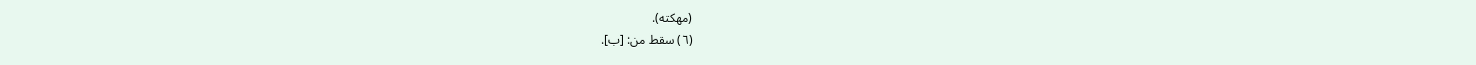(مهكته).
(٦) سقط من: [ب].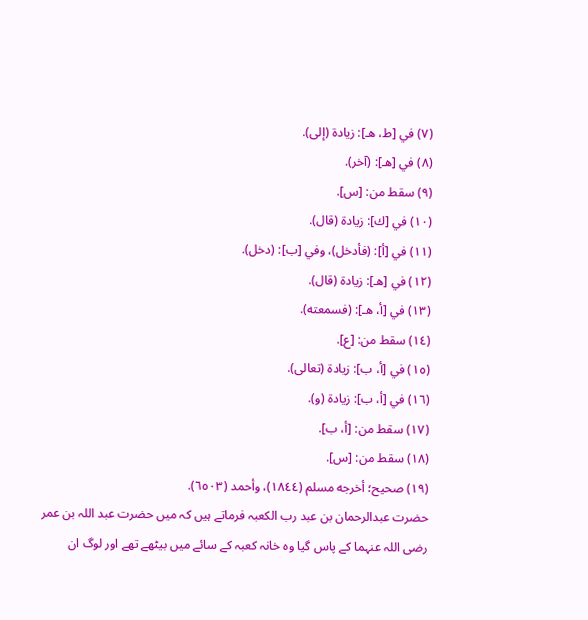(٧) في [ط، هـ]: زيادة (إلى).
(٨) في [هـ]: (آخر).
(٩) سقط من: [س].
(١٠) في [ك]: زيادة (قال).
(١١) في [أ]: (فأدخل)، وفي [ب]: (دخل).
(١٢) في [هـ]: زيادة (قال).
(١٣) في [أ، هـ]: (فسمعته).
(١٤) سقط من: [ع].
(١٥) في [أ، ب]: زيادة (تعالى).
(١٦) في [أ، ب]: زيادة (و).
(١٧) سقط من: [أ، ب].
(١٨) سقط من: [س].
(١٩) صحيح؛ أخرجه مسلم (١٨٤٤)، وأحمد (٦٥٠٣).
حضرت عبدالرحمان بن عبد رب الکعبہ فرماتے ہیں کہ میں حضرت عبد اللہ بن عمر رضی اللہ عنہما کے پاس گیا وہ خانہ کعبہ کے سائے میں بیٹھے تھے اور لوگ ان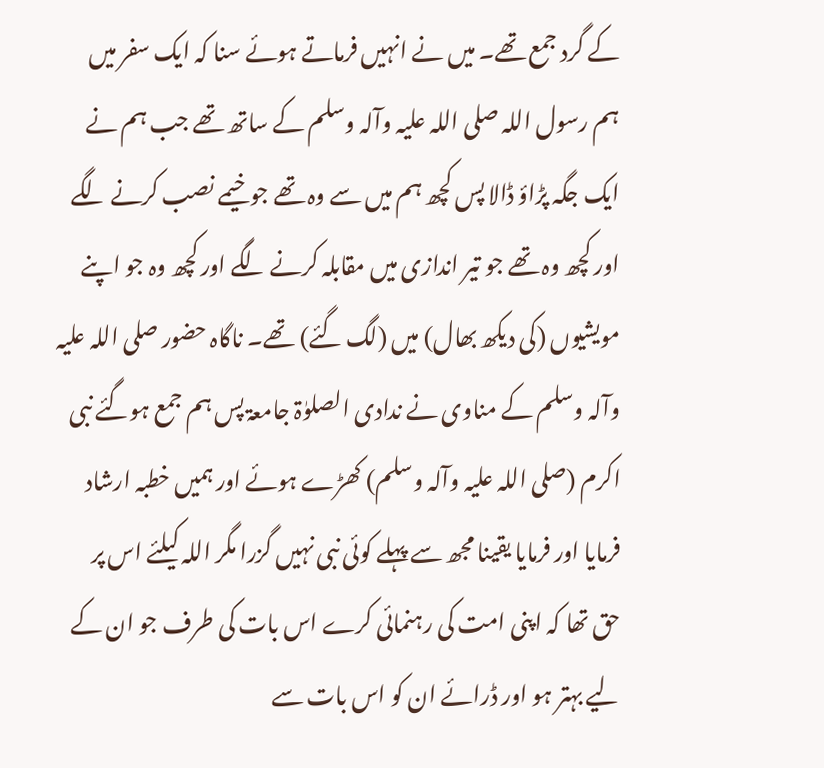کے گرد جمع تھے۔ میں نے انہیں فرماتے ہوئے سنا کہ ایک سفر میں ہم رسول اللہ صلی اللہ علیہ وآلہ وسلم کے ساتھ تھے جب ہم نے ایک جگہ پڑاؤ ڈالا پس کچھ ہم میں سے وہ تھے جو خیمے نصب کرنے لگے اور کچھ وہ تھے جو تیر اندازی میں مقابلہ کرنے لگے اور کچھ وہ جو اپنے مویشیوں (کی دیکھ بھال) میں (لگ گئے) تھے۔ ناگاہ حضور صلی اللہ علیہ وآلہ وسلم کے مناوی نے ندادی الصلوٰۃ جامعۃ پس ہم جمع ہوگئے نبی اکرم (صلی اللہ علیہ وآلہ وسلم) کھڑے ہوئے اور ہمیں خطبہ ارشاد فرمایا اور فرمایا یقینا مجھ سے پہلے کوئی نبی نہیں گزرا مگر اللہ کیلئے اس پر حق تھا کہ اپنی امت کی رہنمائی کرے اس بات کی طرف جو ان کے لیے بہتر ہو اور ڈرائے ان کو اس بات سے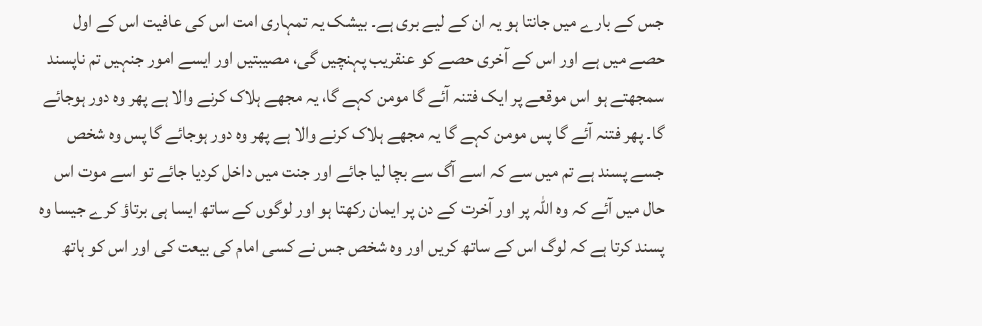جس کے بارے میں جانتا ہو یہ ان کے لیے بری ہے۔ بیشک یہ تمہاری امت اس کی عافیت اس کے اول حصے میں ہے اور اس کے آخری حصے کو عنقریب پہنچیں گی، مصیبتیں اور ایسے امور جنہیں تم ناپسند سمجھتے ہو اس موقعے پر ایک فتنہ آئے گا مومن کہے گا، یہ مجھے ہلاک کرنے والا ہے پھر وہ دور ہوجائے گا۔ پھر فتنہ آئے گا پس مومن کہے گا یہ مجھے ہلاک کرنے والا ہے پھر وہ دور ہوجائے گا پس وہ شخص جسے پسند ہے تم میں سے کہ اسے آگ سے بچا لیا جائے اور جنت میں داخل کردیا جائے تو اسے موت اس حال میں آئے کہ وہ اللہ پر اور آخرت کے دن پر ایمان رکھتا ہو اور لوگوں کے ساتھ ایسا ہی برتاؤ کرے جیسا وہ پسند کرتا ہے کہ لوگ اس کے ساتھ کریں اور وہ شخص جس نے کسی امام کی بیعت کی اور اس کو ہاتھ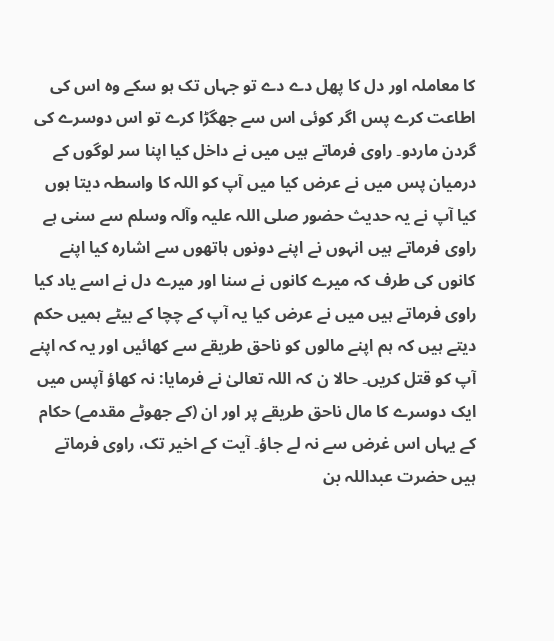کا معاملہ اور دل کا پھل دے دے تو جہاں تک ہو سکے وہ اس کی اطاعت کرے پس اگر کوئی اس سے جھگڑا کرے تو اس دوسرے کی گردن ماردو۔ راوی فرماتے ہیں میں نے داخل کیا اپنا سر لوگوں کے درمیان پس میں نے عرض کیا میں آپ کو اللہ کا واسطہ دیتا ہوں کیا آپ نے یہ حدیث حضور صلی اللہ علیہ وآلہ وسلم سے سنی ہے راوی فرماتے ہیں انہوں نے اپنے دونوں ہاتھوں سے اشارہ کیا اپنے کانوں کی طرف کہ میرے کانوں نے سنا اور میرے دل نے اسے یاد کیا راوی فرماتے ہیں میں نے عرض کیا یہ آپ کے چچا کے بیٹے ہمیں حکم دیتے ہیں کہ ہم اپنے مالوں کو ناحق طریقے سے کھائیں اور یہ کہ اپنے آپ کو قتل کریں۔ حالا ن کہ اللہ تعالیٰ نے فرمایا: نہ کھاؤ آپس میں ایک دوسرے کا مال ناحق طریقے پر اور ان (کے جھوٹے مقدمے) حکام کے یہاں اس غرض سے نہ لے جاؤ۔ آیت کے اخیر تک، راوی فرماتے ہیں حضرت عبداللہ بن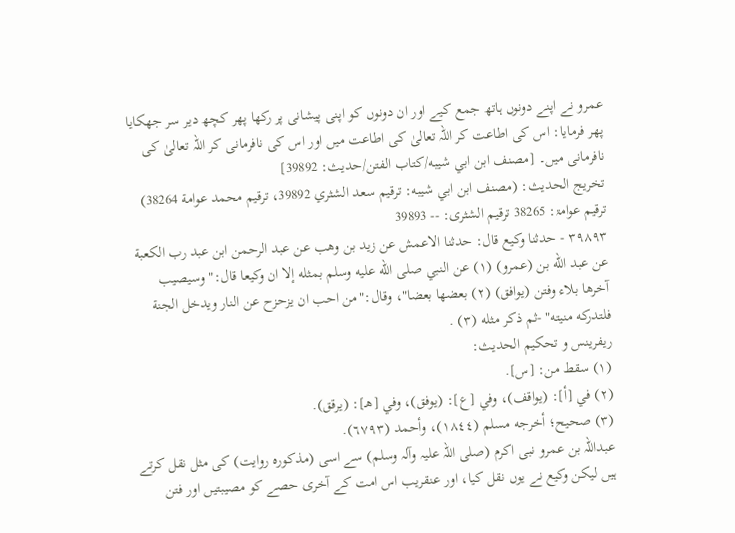عمرو نے اپنے دونوں ہاتھ جمع کیے اور ان دونوں کو اپنی پیشانی پر رکھا پھر کچھ دیر سر جھکایا پھر فرمایا: اس کی اطاعت کر اللہ تعالیٰ کی اطاعت میں اور اس کی نافرمانی کر اللہ تعالیٰ کی نافرمانی میں۔ [مصنف ابن ابي شيبه/كتاب الفتن/حدیث: 39892]
تخریج الحدیث: (مصنف ابن ابي شيبه: ترقيم سعد الشثري 39892، ترقيم محمد عوامة 38264)
ترقیم عوامۃ: 38265 ترقیم الشثری: -- 39893
٣٩٨٩٣ - حدثنا وكيع قال: حدثنا الاعمش عن زيد بن وهب عن عبد الرحمن ابن عبد رب الكعبة عن عبد الله بن (عمرو) (١) عن النبي صلى الله عليه وسلم بمثله إلا ان وكيعا قال:"وسيصيب آخرها بلاء وفتن (يوافق) (٢) بعضها بعضا"، وقال:"من احب ان يزحزح عن النار ويدخل الجنة فلتدركه منيته" -ثم ذكر مثله (٣) .
ريفرينس و تحكيم الحدیث:
(١) سقط من: [س].
(٢) في [أ]: (يواقف)، وفي [ع]: (يوفق)، وفي [هـ]: (يرقق).
(٣) صحيح؛ أخرجه مسلم (١٨٤٤)، وأحمد (٦٧٩٣).
عبداللہ بن عمرو نبی اکرم (صلی اللہ علیہ وآلہ وسلم) سے اسی (مذکورہ روایت) کی مثل نقل کرتے ہیں لیکن وکیع نے یوں نقل کیا، اور عنقریب اس امت کے آخری حصے کو مصیبتیں اور فتن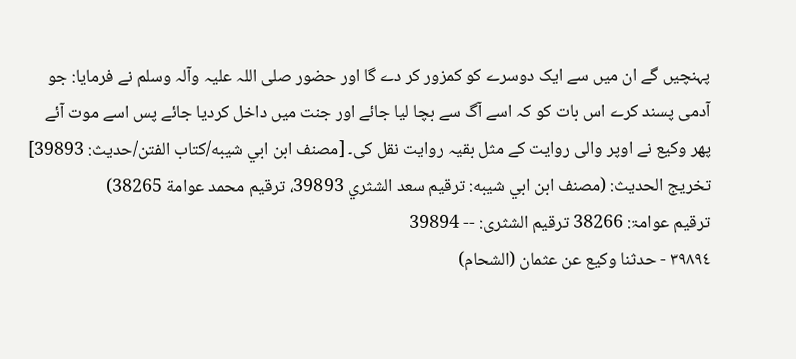پہنچیں گے ان میں سے ایک دوسرے کو کمزور کر دے گا اور حضور صلی اللہ علیہ وآلہ وسلم نے فرمایا: جو آدمی پسند کرے اس بات کو کہ اسے آگ سے بچا لیا جائے اور جنت میں داخل کردیا جائے پس اسے موت آئے پھر وکیع نے اوپر والی روایت کے مثل بقیہ روایت نقل کی۔ [مصنف ابن ابي شيبه/كتاب الفتن/حدیث: 39893]
تخریج الحدیث: (مصنف ابن ابي شيبه: ترقيم سعد الشثري 39893، ترقيم محمد عوامة 38265)
ترقیم عوامۃ: 38266 ترقیم الشثری: -- 39894
٣٩٨٩٤ - حدثنا وكيع عن عثمان (الشحام)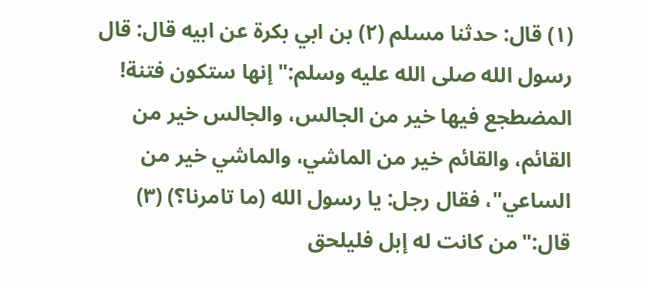(١) قال: حدثنا مسلم (٢) بن ابي بكرة عن ابيه قال: قال رسول الله صلى الله عليه وسلم:"إنها ستكون فتنة! المضطجع فيها خير من الجالس، والجالس خير من القائم، والقائم خير من الماشي، والماشي خير من الساعي"، فقال رجل: يا رسول الله (ما تامرنا؟) (٣) قال:"من كانت له إبل فليلحق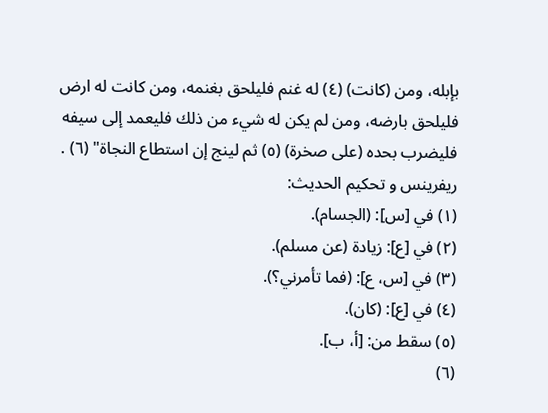بإبله، ومن (كانت) (٤) له غنم فليلحق بغنمه، ومن كانت له ارض فليلحق بارضه، ومن لم يكن له شيء من ذلك فليعمد إلى سيفه فليضرب بحده (على صخرة) (٥) ثم لينج إن استطاع النجاة" (٦) .
ريفرينس و تحكيم الحدیث:
(١) في [س]: (الجسام).
(٢) في [ع]: زيادة (عن مسلم).
(٣) في [س، ع]: (فما تأمرني؟).
(٤) في [ع]: (كان).
(٥) سقط من: [أ، ب].
(٦)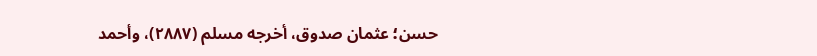حسن؛ عثمان صدوق، أخرجه مسلم (٢٨٨٧)، وأحمد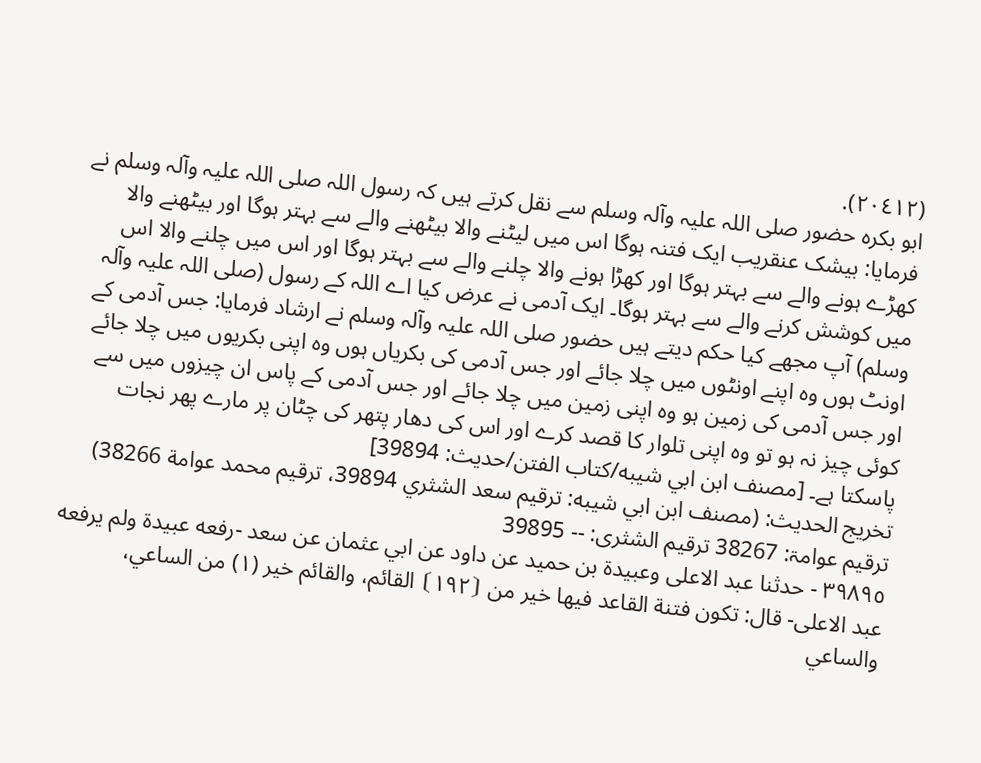(٢٠٤١٢).
ابو بکرہ حضور صلی اللہ علیہ وآلہ وسلم سے نقل کرتے ہیں کہ رسول اللہ صلی اللہ علیہ وآلہ وسلم نے فرمایا: بیشک عنقریب ایک فتنہ ہوگا اس میں لیٹنے والا بیٹھنے والے سے بہتر ہوگا اور بیٹھنے والا کھڑے ہونے والے سے بہتر ہوگا اور کھڑا ہونے والا چلنے والے سے بہتر ہوگا اور اس میں چلنے والا اس میں کوشش کرنے والے سے بہتر ہوگا۔ ایک آدمی نے عرض کیا اے اللہ کے رسول (صلی اللہ علیہ وآلہ وسلم) آپ مجھے کیا حکم دیتے ہیں حضور صلی اللہ علیہ وآلہ وسلم نے ارشاد فرمایا: جس آدمی کے اونٹ ہوں وہ اپنے اونٹوں میں چلا جائے اور جس آدمی کی بکریاں ہوں وہ اپنی بکریوں میں چلا جائے اور جس آدمی کی زمین ہو وہ اپنی زمین میں چلا جائے اور جس آدمی کے پاس ان چیزوں میں سے کوئی چیز نہ ہو تو وہ اپنی تلوار کا قصد کرے اور اس کی دھار پتھر کی چٹان پر مارے پھر نجات پاسکتا ہے۔ [مصنف ابن ابي شيبه/كتاب الفتن/حدیث: 39894]
تخریج الحدیث: (مصنف ابن ابي شيبه: ترقيم سعد الشثري 39894، ترقيم محمد عوامة 38266)
ترقیم عوامۃ: 38267 ترقیم الشثری: -- 39895
٣٩٨٩٥ - حدثنا عبد الاعلى وعبيدة بن حميد عن داود عن ابي عثمان عن سعد -رفعه عبيدة ولم يرفعه عبد الاعلى- قال: تكون فتنة القاعد فيها خير من ⦗١٩٢⦘ القائم، والقائم خير (١) من الساعي، والساعي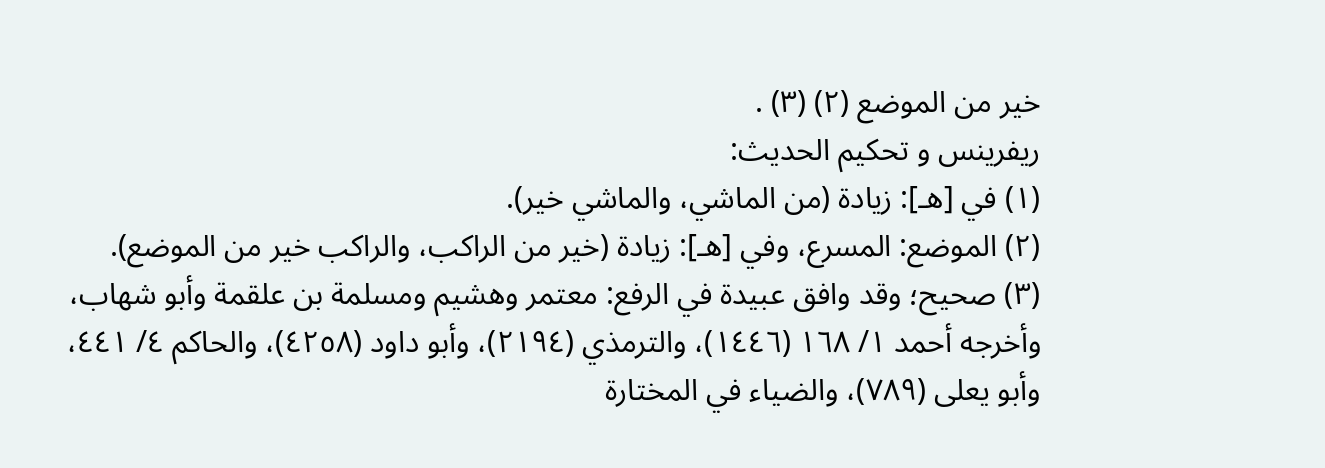خير من الموضع (٢) (٣) .
ريفرينس و تحكيم الحدیث:
(١) في [هـ]: زيادة (من الماشي، والماشي خير).
(٢) الموضع: المسرع، وفي [هـ]: زيادة (خير من الراكب، والراكب خير من الموضع).
(٣) صحيح؛ وقد وافق عبيدة في الرفع: معتمر وهشيم ومسلمة بن علقمة وأبو شهاب، وأخرجه أحمد ١/ ١٦٨ (١٤٤٦)، والترمذي (٢١٩٤)، وأبو داود (٤٢٥٨)، والحاكم ٤/ ٤٤١، وأبو يعلى (٧٨٩)، والضياء في المختارة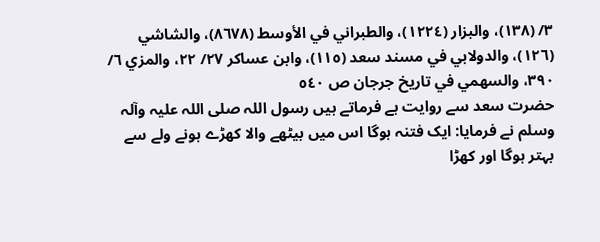٣/ (١٣٨)، والبزار (١٢٢٤)، والطبراني في الأوسط (٨٦٧٨)، والشاشي (١٢٦)، والدولابي في مسند سعد (١١٥)، وابن عساكر ٢٧/ ٢٢، والمزي ٦/ ٣٩٠، والسهمي في تاريخ جرجان ص ٥٤٠
حضرت سعد سے روایت ہے فرماتے ہیں رسول اللہ صلی اللہ علیہ وآلہ وسلم نے فرمایا: ایک فتنہ ہوگا اس میں بیٹھے والا کھڑے ہونے ولے سے بہتر ہوگا اور کھڑا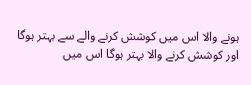ہونے والا اس میں کوشش کرنے والے سے بہتر ہوگا اور کوشش کرنے والا بہتر ہوگا اس میں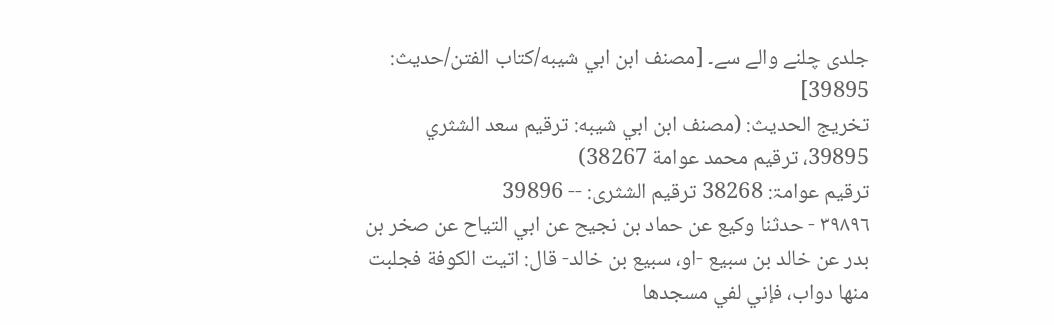جلدی چلنے والے سے۔ [مصنف ابن ابي شيبه/كتاب الفتن/حدیث: 39895]
تخریج الحدیث: (مصنف ابن ابي شيبه: ترقيم سعد الشثري 39895، ترقيم محمد عوامة 38267)
ترقیم عوامۃ: 38268 ترقیم الشثری: -- 39896
٣٩٨٩٦ - حدثنا وكيع عن حماد بن نجيح عن ابي التياح عن صخر بن بدر عن خالد بن سبيع -او، سبيع بن خالد- قال: اتيت الكوفة فجلبت منها دواب، فإني لفي مسجدها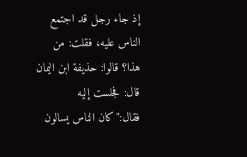إذ جاء رجل قد اجتمع الناس عليه، فقلت: من هذا؟ قالوا: حذيفة ابن اليمان قال: فجلست إليه فقال:"كان الناس يسالون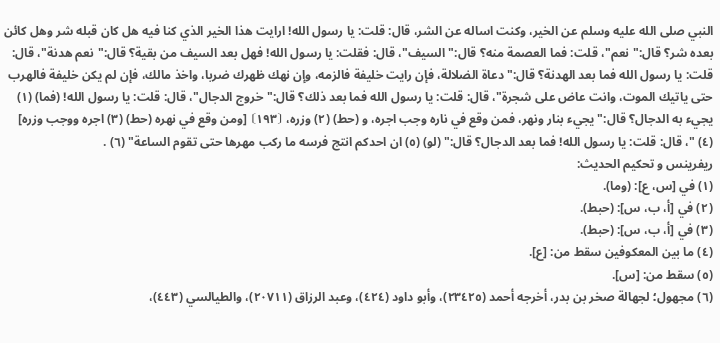النبي صلى الله عليه وسلم عن الخير، وكنت اساله عن الشر، قال: قلت: يا رسول الله! ارايت هذا الخير الذي كنا فيه هل كان قبله شر وهل كائن بعده شر؟ قال:"نعم"، قلت: فما العصمة منه؟ قال:"السيف"، قال: فقلت: يا رسول الله! فهل بعد السيف من بقية؟ قال:"نعم هدنة"، قال: قلت: يا رسول الله فما بعد الهدنة؟ قال:"دعاة الضلالة، فإن رايت خليفة فالزمه، وإن نهك ظهرك ضربا، واخذ مالك، فإن لم يكن خليفة فالهرب حتى ياتيك الموت، وانت عاض على شجرة"، قال: قلت: يا رسول الله فما بعد ذلك؟ قال:"خروج الدجال"، قال: قلت: يا رسول الله! (فما) (١) يجيء به الدجال؟ قال:"يجيء بنار ونهر، فمن وقع في ناره وجب اجره، و (حط) (٢) وزره، ⦗١٩٣⦘ [ومن وقع في نهره (حط) (٣) اجره ووجب وزره] (٤) "، قال: قلت: يا رسول الله! فما بعد الدجال؟ قال:" (لو) (٥) ان احدكم انتج فرسه ما ركب مهرها حتى تقوم الساعة" (٦) .
ريفرينس و تحكيم الحدیث:
(١) في [س، ع]: (وما).
(٢) في [أ، ب، س]: (حبط).
(٣) في [أ، ب، س]: (حبط).
(٤) ما بين المعكوفين سقط من: [ع].
(٥) سقط من: [س].
(٦) مجهول؛ لجهالة صخر بن بدر، أخرجه أحمد (٢٣٤٢٥)، وأبو داود (٤٢٤)، وعبد الرزاق (٢٠٧١١)، والطيالسي (٤٤٣)،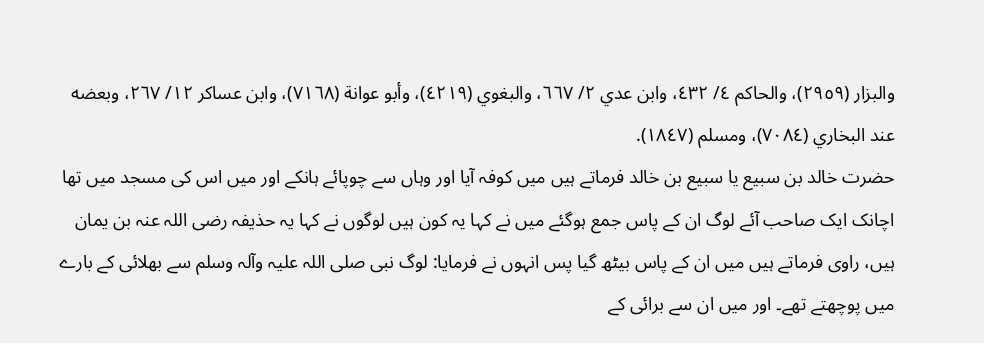والبزار (٢٩٥٩)، والحاكم ٤/ ٤٣٢، وابن عدي ٢/ ٦٦٧، والبغوي (٤٢١٩)، وأبو عوانة (٧١٦٨)، وابن عساكر ١٢/ ٢٦٧، وبعضه عند البخاري (٧٠٨٤)، ومسلم (١٨٤٧).
حضرت خالد بن سبیع یا سبیع بن خالد فرماتے ہیں میں کوفہ آیا اور وہاں سے چوپائے ہانکے اور میں اس کی مسجد میں تھا اچانک ایک صاحب آئے لوگ ان کے پاس جمع ہوگئے میں نے کہا یہ کون ہیں لوگوں نے کہا یہ حذیفہ رضی اللہ عنہ بن یمان ہیں، راوی فرماتے ہیں میں ان کے پاس بیٹھ گیا پس انہوں نے فرمایا: لوگ نبی صلی اللہ علیہ وآلہ وسلم سے بھلائی کے بارے میں پوچھتے تھے۔ اور میں ان سے برائی کے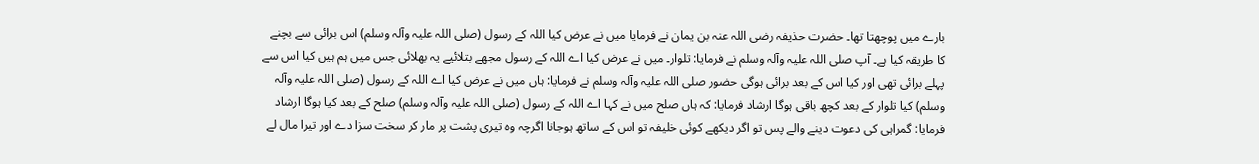بارے میں پوچھتا تھا۔ حضرت حذیفہ رضی اللہ عنہ بن یمان نے فرمایا میں نے عرض کیا اللہ کے رسول (صلی اللہ علیہ وآلہ وسلم) اس برائی سے بچنے کا طریقہ کیا ہے۔ آپ صلی اللہ علیہ وآلہ وسلم نے فرمایا: تلوار۔ میں نے عرض کیا اے اللہ کے رسول مجھے بتلائیے یہ بھلائی جس میں ہم ہیں کیا اس سے پہلے برائی تھی اور کیا اس کے بعد برائی ہوگی حضور صلی اللہ علیہ وآلہ وسلم نے فرمایا: ہاں میں نے عرض کیا اے اللہ کے رسول (صلی اللہ علیہ وآلہ وسلم) کیا تلوار کے بعد کچھ باقی ہوگا ارشاد فرمایا: کہ ہاں صلح میں نے کہا اے اللہ کے رسول (صلی اللہ علیہ وآلہ وسلم) صلح کے بعد کیا ہوگا ارشاد فرمایا: گمراہی کی دعوت دینے والے پس تو اگر دیکھے کوئی خلیفہ تو اس کے ساتھ ہوجانا اگرچہ وہ تیری پشت پر مار کر سخت سزا دے اور تیرا مال لے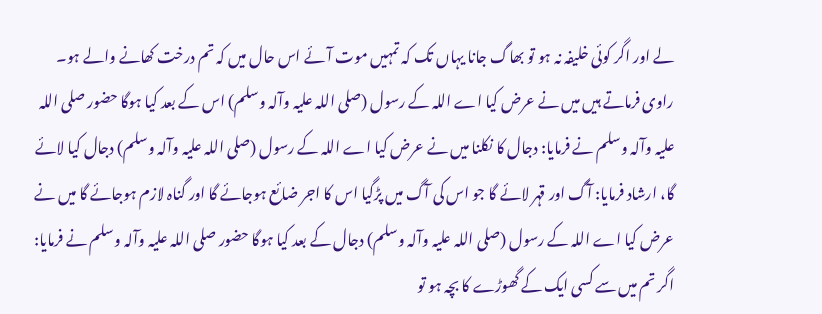لے اور اگر کوئی خلیفہ نہ ہو تو بھاگ جانا یہاں تک کہ تمہیں موت آئے اس حال میں کہ تم درخت کھانے والے ہو۔ راوی فرماتے ہیں میں نے عرض کیا اے اللہ کے رسول (صلی اللہ علیہ وآلہ وسلم) اس کے بعد کیا ہوگا حضور صلی اللہ علیہ وآلہ وسلم نے فرمایا: دجال کا نکلنا میں نے عرض کیا اے اللہ کے رسول (صلی اللہ علیہ وآلہ وسلم) دجال کیا لائے گا، ارشاد فرمایا: آگ اور قہر لائے گا جو اس کی آگ میں پڑگیا اس کا اجر ضائع ہوجائے گا اور گناہ لازم ہوجائے گا میں نے عرض کیا اے اللہ کے رسول (صلی اللہ علیہ وآلہ وسلم) دجال کے بعد کیا ہوگا حضور صلی اللہ علیہ وآلہ وسلم نے فرمایا: اگر تم میں سے کسی ایک کے گھوڑے کا بچہ ہو تو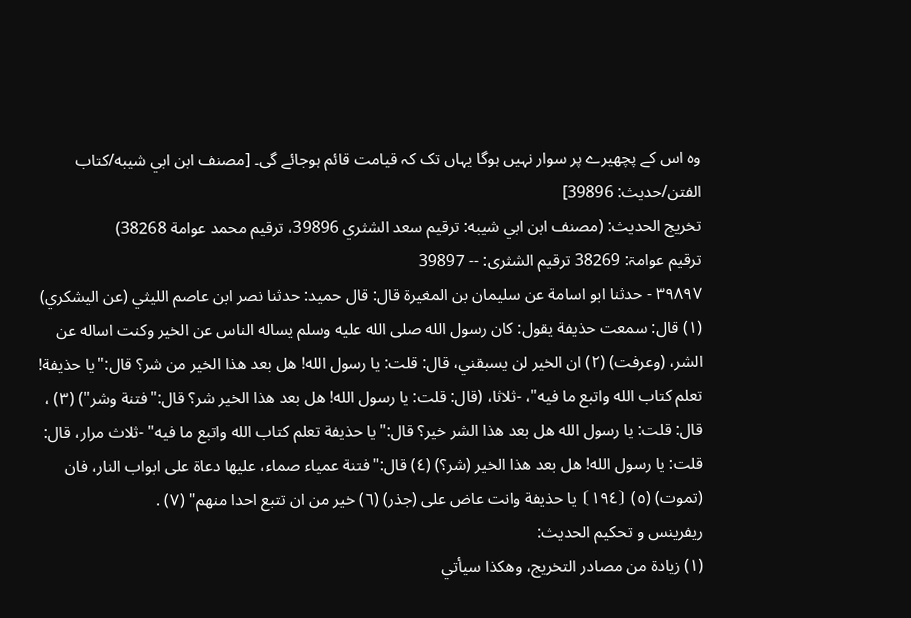وہ اس کے پچھیرے پر سوار نہیں ہوگا یہاں تک کہ قیامت قائم ہوجائے گی۔ [مصنف ابن ابي شيبه/كتاب الفتن/حدیث: 39896]
تخریج الحدیث: (مصنف ابن ابي شيبه: ترقيم سعد الشثري 39896، ترقيم محمد عوامة 38268)
ترقیم عوامۃ: 38269 ترقیم الشثری: -- 39897
٣٩٨٩٧ - حدثنا ابو اسامة عن سليمان بن المغيرة قال: قال حميد: حدثنا نصر ابن عاصم الليثي (عن اليشكري) (١) قال: سمعت حذيفة يقول: كان رسول الله صلى الله عليه وسلم يساله الناس عن الخير وكنت اساله عن الشر، (وعرفت) (٢) ان الخير لن يسبقني، قال: قلت: يا رسول الله! هل بعد هذا الخير من شر؟ قال:"يا حذيفة! تعلم كتاب الله واتبع ما فيه"، -ثلاثا، (قال: قلت: يا رسول الله! هل بعد هذا الخير شر؟ قال:"فتنة وشر") (٣) ، قال: قلت: يا رسول الله هل بعد هذا الشر خير؟ قال:"يا حذيفة تعلم كتاب الله واتبع ما فيه" -ثلاث مرار، قال: قلت: يا رسول الله! هل بعد هذا الخير (شر؟) (٤) قال:"فتنة عمياء صماء، عليها دعاة على ابواب النار، فان (تموت) (٥) ⦗١٩٤⦘ يا حذيفة وانت عاض على (جذر) (٦) خير من ان تتبع احدا منهم" (٧) .
ريفرينس و تحكيم الحدیث:
(١) زيادة من مصادر التخريج، وهكذا سيأتي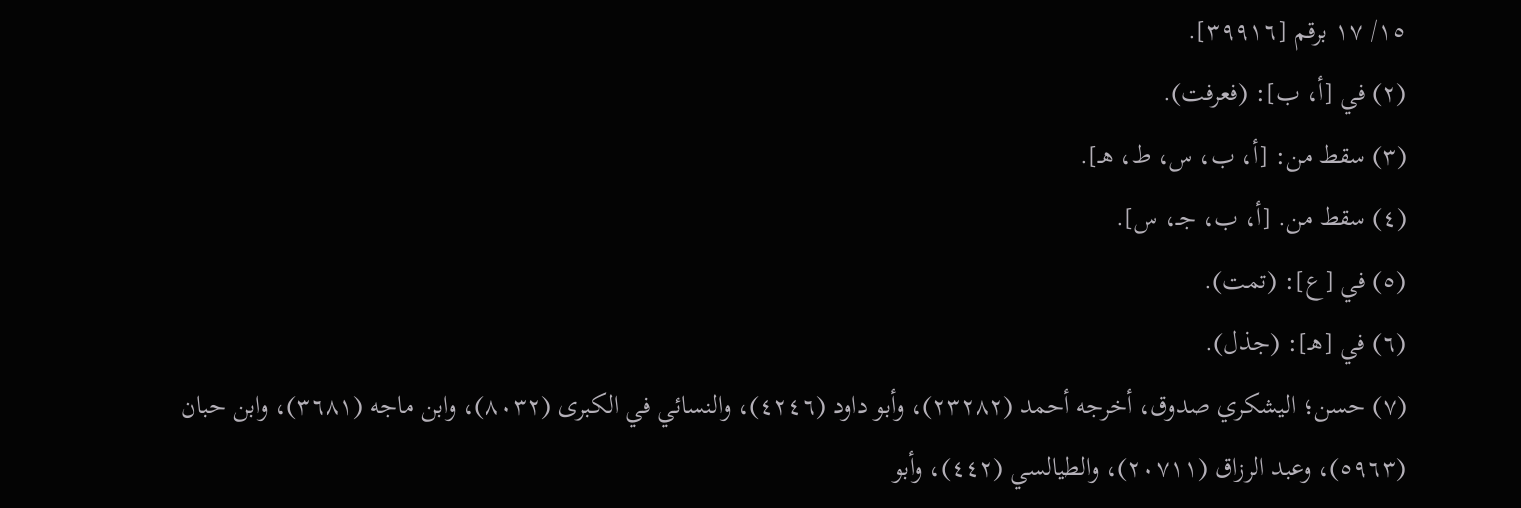١٥/ ١٧ برقم [٣٩٩١٦].
(٢) في [أ، ب]: (فعرفت).
(٣) سقط من: [أ، ب، س، ط، هـ].
(٤) سقط من. [أ، ب، جـ، س].
(٥) في [ع]: (تمت).
(٦) في [هـ]: (جذل).
(٧) حسن؛ اليشكري صدوق، أخرجه أحمد (٢٣٢٨٢)، وأبو داود (٤٢٤٦)، والنسائي في الكبرى (٨٠٣٢)، وابن ماجه (٣٦٨١)، وابن حبان (٥٩٦٣)، وعبد الرزاق (٢٠٧١١)، والطيالسي (٤٤٢)، وأبو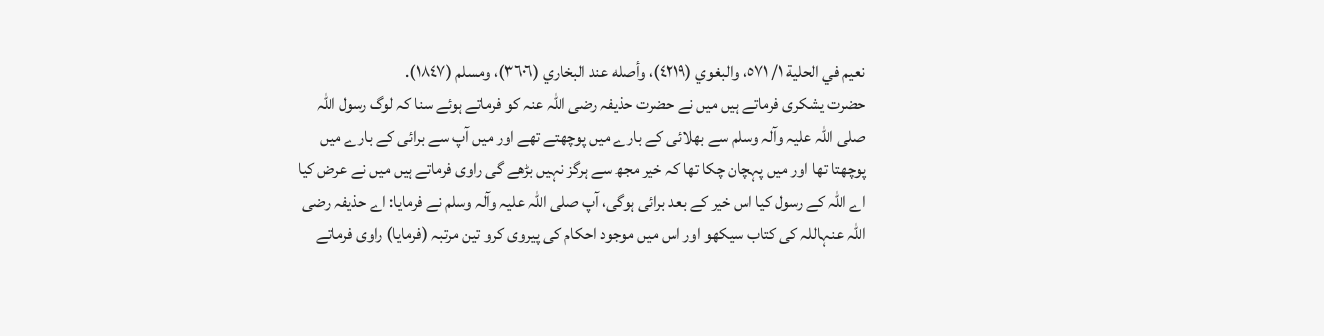نعيم في الحلية ١/ ٥٧١، والبغوي (٤٢١٩)، وأصله عند البخاري (٣٦٠٦)، ومسلم (١٨٤٧).
حضرت یشکری فرماتے ہیں میں نے حضرت حذیفہ رضی اللہ عنہ کو فرماتے ہوئے سنا کہ لوگ رسول اللہ صلی اللہ علیہ وآلہ وسلم سے بھلائی کے بارے میں پوچھتے تھے اور میں آپ سے برائی کے بارے میں پوچھتا تھا اور میں پہچان چکا تھا کہ خیر مجھ سے ہرگز نہیں بڑھے گی راوی فرماتے ہیں میں نے عرض کیا اے اللہ کے رسول کیا اس خیر کے بعد برائی ہوگی، آپ صلی اللہ علیہ وآلہ وسلم نے فرمایا: اے حذیفہ رضی اللہ عنہاللہ کی کتاب سیکھو اور اس میں موجود احکام کی پیروی کرو تین مرتبہ (فرمایا) راوی فرماتے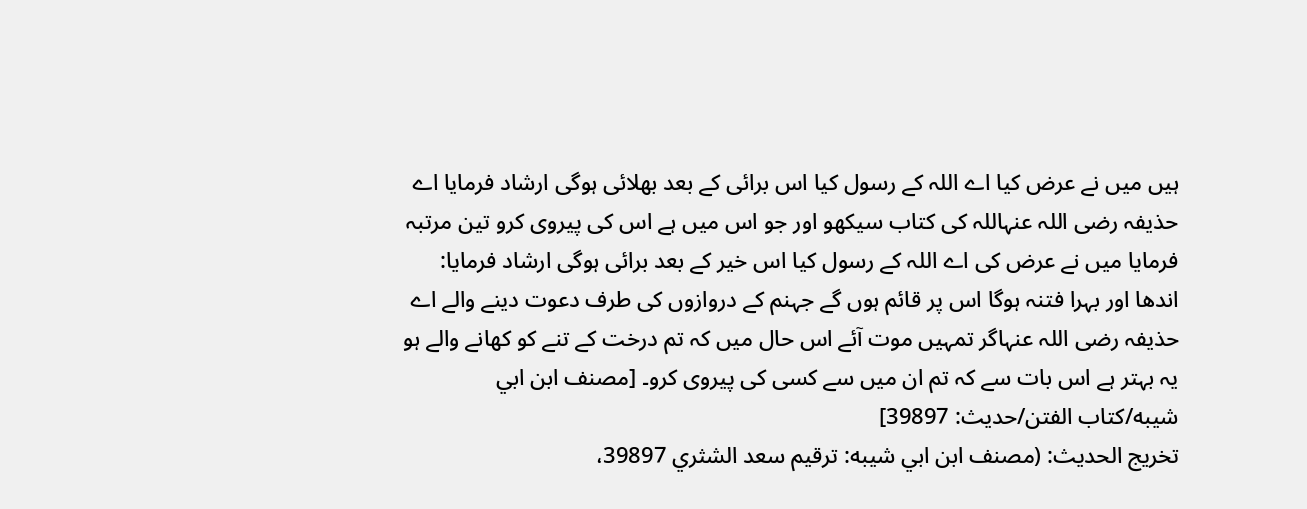ہیں میں نے عرض کیا اے اللہ کے رسول کیا اس برائی کے بعد بھلائی ہوگی ارشاد فرمایا اے حذیفہ رضی اللہ عنہاللہ کی کتاب سیکھو اور جو اس میں ہے اس کی پیروی کرو تین مرتبہ فرمایا میں نے عرض کی اے اللہ کے رسول کیا اس خیر کے بعد برائی ہوگی ارشاد فرمایا: اندھا اور بہرا فتنہ ہوگا اس پر قائم ہوں گے جہنم کے دروازوں کی طرف دعوت دینے والے اے حذیفہ رضی اللہ عنہاگر تمہیں موت آئے اس حال میں کہ تم درخت کے تنے کو کھانے والے ہو یہ بہتر ہے اس بات سے کہ تم ان میں سے کسی کی پیروی کرو۔ [مصنف ابن ابي شيبه/كتاب الفتن/حدیث: 39897]
تخریج الحدیث: (مصنف ابن ابي شيبه: ترقيم سعد الشثري 39897،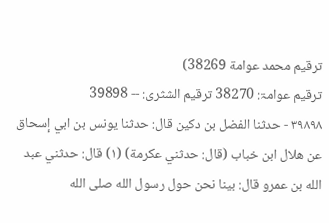ترقيم محمد عوامة 38269)
ترقیم عوامۃ: 38270 ترقیم الشثری: -- 39898
٣٩٨٩٨ - حدثنا الفضل بن دكين قال: حدثنا يونس بن ابي إسحاق عن هلال ابن خباب (قال: حدثني عكرمة) (١) قال: حدثني عبد الله بن عمرو قال: بينا نحن حول رسول الله صلى الله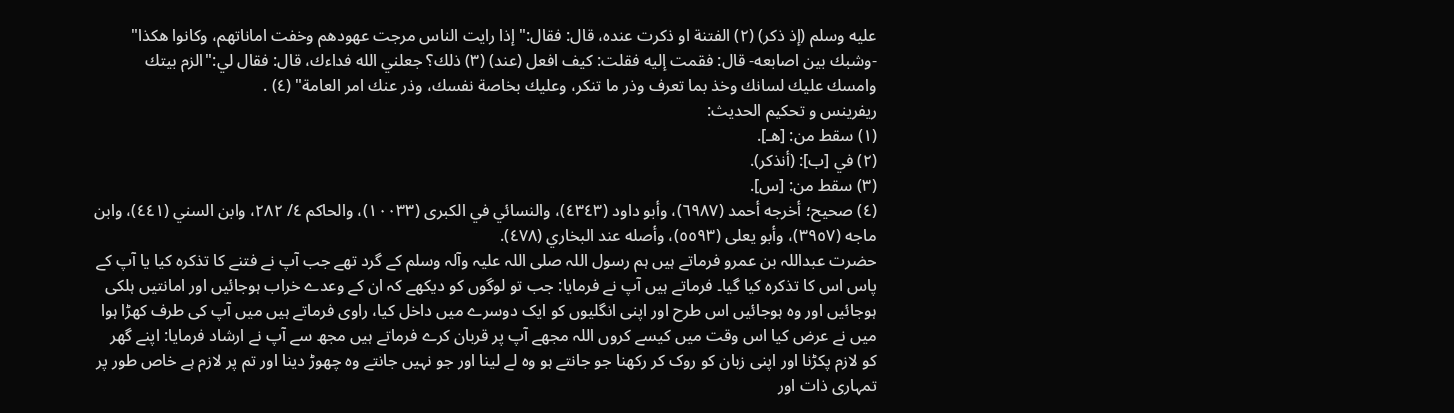عليه وسلم (إذ ذكر) (٢) الفتنة او ذكرت عنده، قال: فقال:"إذا رايت الناس مرجت عهودهم وخفت اماناتهم، وكانوا هكذا" -وشبك بين اصابعه- قال: فقمت إليه فقلت: كيف افعل (عند) (٣) ذلك؟ جعلني الله فداءك، قال: فقال لي:"الزم بيتك وامسك عليك لسانك وخذ بما تعرف وذر ما تنكر، وعليك بخاصة نفسك، وذر عنك امر العامة" (٤) .
ريفرينس و تحكيم الحدیث:
(١) سقط من: [هـ].
(٢) في [ب]: (أنذكر).
(٣) سقط من: [س].
(٤) صحيح؛ أخرجه أحمد (٦٩٨٧)، وأبو داود (٤٣٤٣)، والنسائي في الكبرى (١٠٠٣٣)، والحاكم ٤/ ٢٨٢، وابن السني (٤٤١)، وابن ماجه (٣٩٥٧)، وأبو يعلى (٥٥٩٣)، وأصله عند البخاري (٤٧٨).
حضرت عبداللہ بن عمرو فرماتے ہیں ہم رسول اللہ صلی اللہ علیہ وآلہ وسلم کے گرد تھے جب آپ نے فتنے کا تذکرہ کیا یا آپ کے پاس اس کا تذکرہ کیا گیا۔ فرماتے ہیں آپ نے فرمایا: جب تو لوگوں کو دیکھے کہ ان کے وعدے خراب ہوجائیں اور امانتیں ہلکی ہوجائیں اور وہ ہوجائیں اس طرح اور اپنی انگلیوں کو ایک دوسرے میں داخل کیا، راوی فرماتے ہیں میں آپ کی طرف کھڑا ہوا میں نے عرض کیا اس وقت میں کیسے کروں اللہ مجھے آپ پر قربان کرے فرماتے ہیں مجھ سے آپ نے ارشاد فرمایا: اپنے گھر کو لازم پکڑنا اور اپنی زبان کو روک کر رکھنا جو جانتے ہو وہ لے لینا اور جو نہیں جانتے وہ چھوڑ دینا اور تم پر لازم ہے خاص طور پر تمہاری ذات اور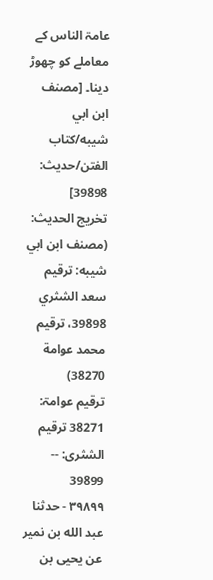عامۃ الناس کے معاملے کو چھوڑ دینا۔ [مصنف ابن ابي شيبه/كتاب الفتن/حدیث: 39898]
تخریج الحدیث: (مصنف ابن ابي شيبه: ترقيم سعد الشثري 39898، ترقيم محمد عوامة 38270)
ترقیم عوامۃ: 38271 ترقیم الشثری: -- 39899
٣٩٨٩٩ - حدثنا عبد الله بن نمير عن يحيى بن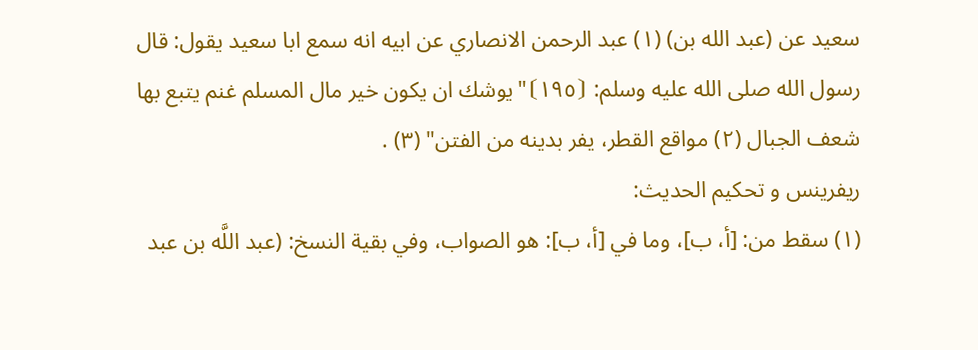سعيد عن (عبد الله بن) (١) عبد الرحمن الانصاري عن ابيه انه سمع ابا سعيد يقول: قال رسول الله صلى الله عليه وسلم: ⦗١٩٥⦘"يوشك ان يكون خير مال المسلم غنم يتبع بها شعف الجبال (٢) مواقع القطر، يفر بدينه من الفتن" (٣) .
ريفرينس و تحكيم الحدیث:
(١) سقط من: [أ، ب]، وما في [أ، ب]: هو الصواب، وفي بقية النسخ: (عبد اللَّه بن عبد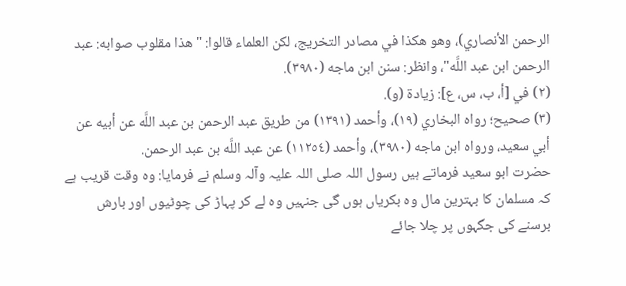الرحمن الأنصاري)، وهو هكذا في مصادر التخريج، لكن العلماء قالوا: "هذا مقلوب صوابه: عبد الرحمن ابن عبد اللَّه"، وانظر: سنن ابن ماجه (٣٩٨٠).
(٢) في [أ، ب، س، ع]: زيادة (و).
(٣) صحيح؛ رواه البخاري (١٩)، وأحمد (١٣٩١) من طريق عبد الرحمن بن عبد اللَّه عن أبيه عن أبي سعيد، ورواه ابن ماجه (٣٩٨٠)، وأحمد (١١٢٥٤) عن عبد اللَّه بن عبد الرحمن.
حضرت ابو سعید فرماتے ہیں رسول اللہ صلی اللہ علیہ وآلہ وسلم نے فرمایا: وہ وقت قریب ہے کہ مسلمان کا بہترین مال وہ بکریاں ہوں گی جنہیں وہ لے کر پہاڑ کی چوٹیوں اور بارش برسنے کی جگہوں پر چلا جائے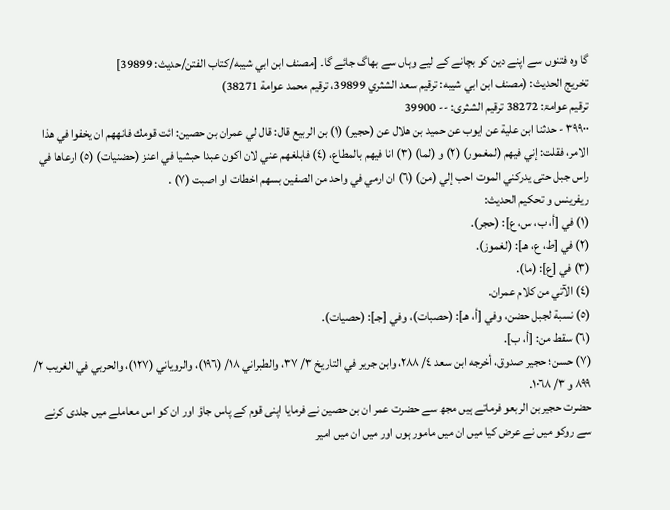گا وہ فتنوں سے اپنے دین کو بچانے کے لیے وہاں سے بھاگ جائے گا۔ [مصنف ابن ابي شيبه/كتاب الفتن/حدیث: 39899]
تخریج الحدیث: (مصنف ابن ابي شيبه: ترقيم سعد الشثري 39899، ترقيم محمد عوامة 38271)
ترقیم عوامۃ: 38272 ترقیم الشثری: -- 39900
٣٩٩٠٠ - حدثنا ابن علية عن ايوب عن حميد بن هلال عن (حجير) (١) بن الربيع قال: قال لي عمران بن حصين: ائت قومك فانههم ان يخفوا في هذا الامر، فقلت: إني فيهم (لمغمور) (٢) و (لما) (٣) انا فيهم بالمطاع، (٤) فابلغهم عني لان اكون عبدا حبشيا في اعنز (حضنيات) (٥) ارعاها في راس جبل حتى يدركني الموت احب إلي (من) (٦) ان ارمي في واحد من الصفين بسهم اخطات او اصبت (٧) .
ريفرينس و تحكيم الحدیث:
(١) في [أ، ب، س، ع]: (حجر).
(٢) في [ط، ع، هـ]: (لغموز).
(٣) في [ع]: (ما).
(٤) الآتي من كلام عمران.
(٥) نسبة لجبل حضن، وفي [أ، هـ]: (حصبات)، وفي [جـ]: (حصيات).
(٦) سقط من: [أ، ب].
(٧) حسن؛ حجير صدوق، أخرجه ابن سعد ٤/ ٢٨٨، وابن جرير في التاريخ ٣/ ٣٧، والطبراني ١٨/ (١٩٦)، والروياني (١٢٧)، والحربي في الغريب ٢/ ٨٩٩ و ٣/ ١٠٦٨.
حضرت حجیربن الربعو فرماتے ہیں مجھ سے حضرت عمر ان بن حصین نے فرمایا اپنی قوم کے پاس جاؤ اور ان کو اس معاملے میں جلدی کرنے سے روکو میں نے عرض کیا میں ان میں مامور ہوں اور میں ان میں امیر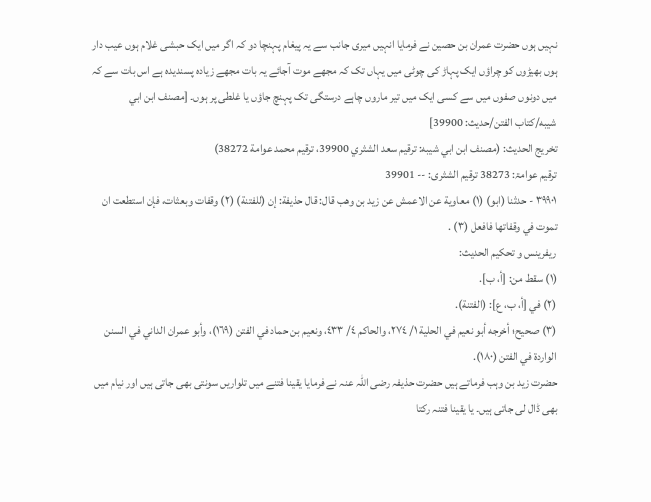نہیں ہوں حضرت عمران بن حصین نے فرمایا انہیں میری جانب سے یہ پیغام پہنچا دو کہ اگر میں ایک حبشی غلام ہوں عیب دار ہوں بھیڑوں کو چراؤں ایک پہاڑ کی چوٹی میں یہاں تک کہ مجھے موت آجائے یہ بات مجھے زیادہ پسندیدہ ہے اس بات سے کہ میں دونوں صفوں میں سے کسی ایک میں تیر ماروں چاہے درستگی تک پہنچ جاؤں یا غلطی پر ہوں۔ [مصنف ابن ابي شيبه/كتاب الفتن/حدیث: 39900]
تخریج الحدیث: (مصنف ابن ابي شيبه: ترقيم سعد الشثري 39900، ترقيم محمد عوامة 38272)
ترقیم عوامۃ: 38273 ترقیم الشثری: -- 39901
٣٩٩٠١ - حدثنا (ابو) (١) معاوية عن الاعمش عن زيد بن وهب قال: قال حذيفة: إن (للفتنة) (٢) وقفات وبعثات، فإن استطعت ان تموت في وقفاتها فافعل (٣) .
ريفرينس و تحكيم الحدیث:
(١) سقط من: [أ، ب].
(٢) في [أ، ب، ع]: (الفتنة).
(٣) صحيح؛ أخرجه أبو نعيم في الحلية ١/ ٢٧٤، والحاكم ٤/ ٤٣٣، ونعيم بن حماد في الفتن (١٦٩)، وأبو عمران الداني في السنن الواردة في الفتن (١٨٠).
حضرت زید بن وہب فرماتے ہیں حضرت حذیفہ رضی اللہ عنہ نے فرمایا یقینا فتنے میں تلواریں سونتی بھی جاتی ہیں اور نیام میں بھی ڈال لی جاتی ہیں۔ یا یقینا فتنہ رکتا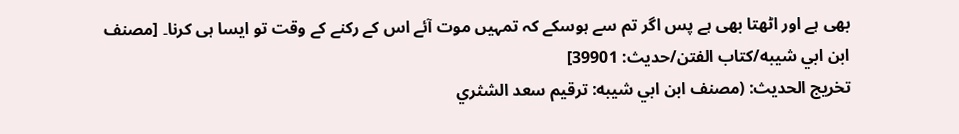بھی ہے اور اٹھتا بھی ہے پس اگر تم سے ہوسکے کہ تمہیں موت آئے اس کے رکنے کے وقت تو ایسا ہی کرنا۔ [مصنف ابن ابي شيبه/كتاب الفتن/حدیث: 39901]
تخریج الحدیث: (مصنف ابن ابي شيبه: ترقيم سعد الشثري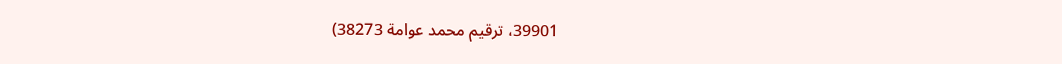39901، ترقيم محمد عوامة 38273)